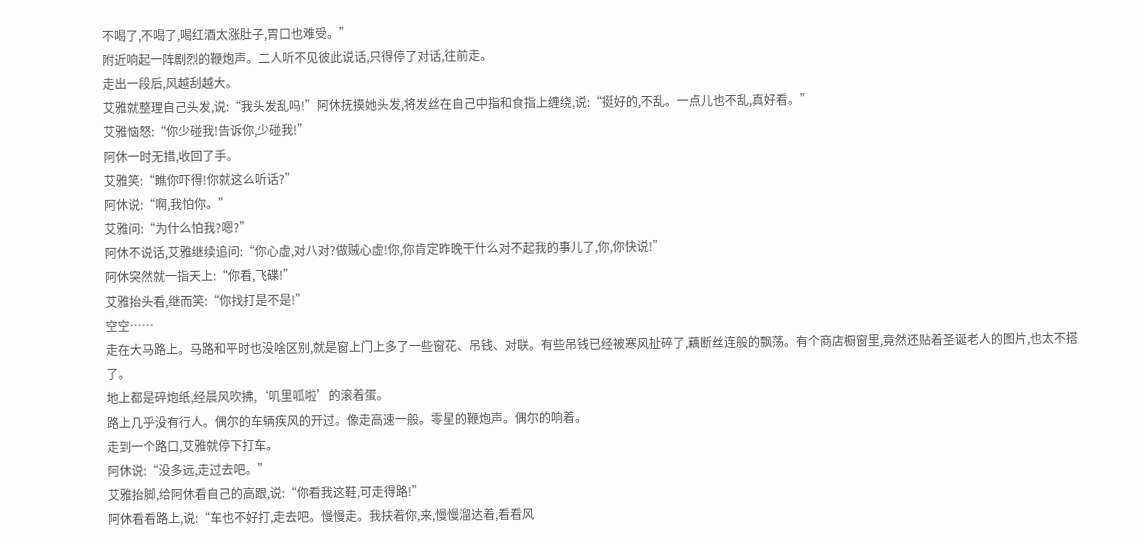不喝了,不喝了,喝红酒太涨肚子,胃口也难受。”
附近响起一阵剧烈的鞭炮声。二人听不见彼此说话,只得停了对话,往前走。
走出一段后,风越刮越大。
艾雅就整理自己头发,说:“我头发乱吗!”阿休抚摸她头发,将发丝在自己中指和食指上缠绕,说:“挺好的,不乱。一点儿也不乱,真好看。”
艾雅恼怒:“你少碰我!告诉你,少碰我!”
阿休一时无措,收回了手。
艾雅笑:“瞧你吓得!你就这么听话?”
阿休说:“啊,我怕你。”
艾雅问:“为什么怕我?嗯?”
阿休不说话,艾雅继续追问:“你心虚,对八对?做贼心虚!你,你肯定昨晚干什么对不起我的事儿了,你,你快说!”
阿休突然就一指天上:“你看,飞碟!”
艾雅抬头看,继而笑:“你找打是不是!”
空空……
走在大马路上。马路和平时也没啥区别,就是窗上门上多了一些窗花、吊钱、对联。有些吊钱已经被寒风扯碎了,藕断丝连般的飘荡。有个商店橱窗里,竟然还贴着圣诞老人的图片,也太不搭了。
地上都是碎炮纸,经晨风吹拂,‘叽里呱啦’的滚着蛋。
路上几乎没有行人。偶尔的车辆疾风的开过。像走高速一般。零星的鞭炮声。偶尔的响着。
走到一个路口,艾雅就停下打车。
阿休说:“没多远,走过去吧。”
艾雅抬脚,给阿休看自己的高跟,说:“你看我这鞋,可走得路!”
阿休看看路上,说:“车也不好打,走去吧。慢慢走。我扶着你,来,慢慢溜达着,看看风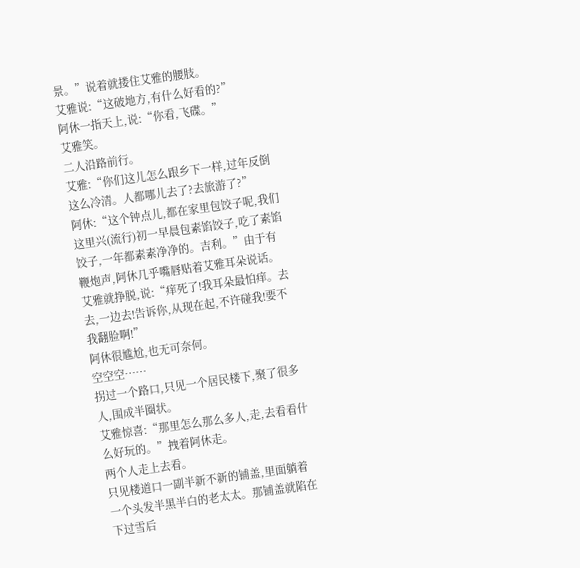景。”说着就搂住艾雅的腰肢。
艾雅说:“这破地方,有什么好看的?”
阿休一指天上,说:“你看,飞碟。”
艾雅笑。
二人沿路前行。
艾雅:“你们这儿怎么跟乡下一样,过年反倒这么冷清。人都哪儿去了?去旅游了?”
阿休:“这个钟点儿,都在家里包饺子呢,我们这里兴(流行)初一早晨包素馅饺子,吃了素馅饺子,一年都素素净净的。吉利。”由于有鞭炮声,阿休几乎嘴唇贴着艾雅耳朵说话。
艾雅就挣脱,说:“痒死了!我耳朵最怕痒。去去,一边去!告诉你,从现在起,不许碰我!要不我翻脸啊!”
阿休很尴尬,也无可奈何。
空空空……
拐过一个路口,只见一个居民楼下,聚了很多人,围成半圈状。
艾雅惊喜:“那里怎么那么多人,走,去看看什么好玩的。”拽着阿休走。
两个人走上去看。
只见楼道口一副半新不新的铺盖,里面躺着一个头发半黑半白的老太太。那铺盖就陷在下过雪后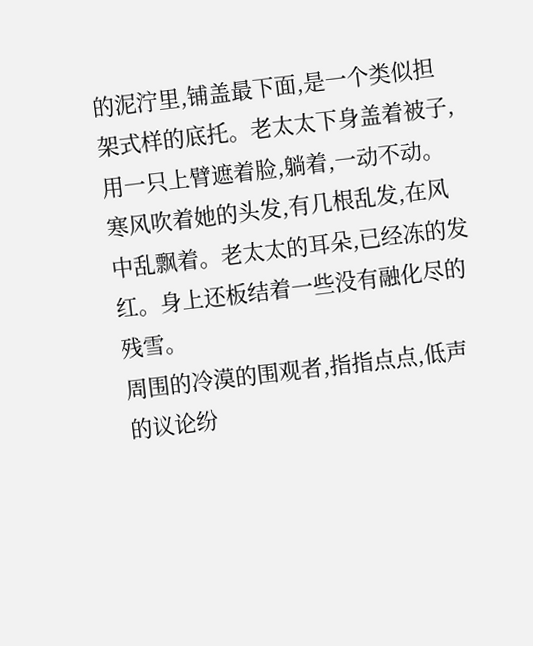的泥泞里,铺盖最下面,是一个类似担架式样的底托。老太太下身盖着被子,用一只上臂遮着脸,躺着,一动不动。寒风吹着她的头发,有几根乱发,在风中乱飘着。老太太的耳朵,已经冻的发红。身上还板结着一些没有融化尽的残雪。
周围的冷漠的围观者,指指点点,低声的议论纷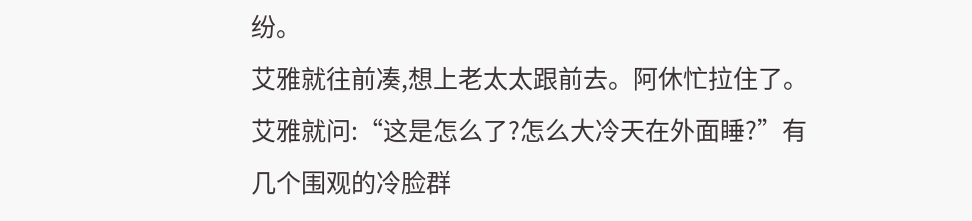纷。
艾雅就往前凑,想上老太太跟前去。阿休忙拉住了。艾雅就问:“这是怎么了?怎么大冷天在外面睡?”有几个围观的冷脸群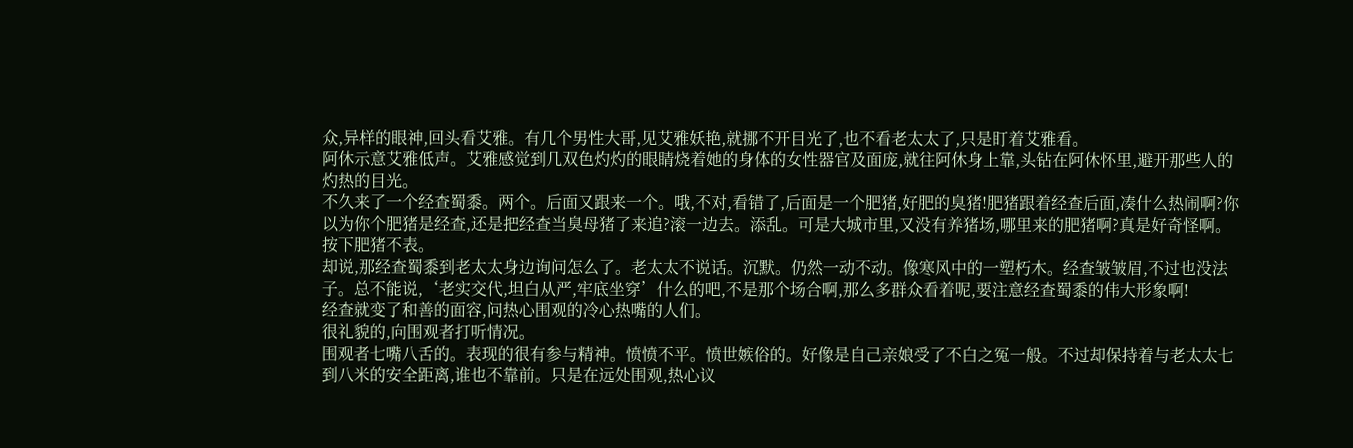众,异样的眼神,回头看艾雅。有几个男性大哥,见艾雅妖艳,就挪不开目光了,也不看老太太了,只是盯着艾雅看。
阿休示意艾雅低声。艾雅感觉到几双色灼灼的眼睛烧着她的身体的女性器官及面庞,就往阿休身上靠,头钻在阿休怀里,避开那些人的灼热的目光。
不久来了一个经查蜀黍。两个。后面又跟来一个。哦,不对,看错了,后面是一个肥猪,好肥的臭猪!肥猪跟着经查后面,凑什么热闹啊?你以为你个肥猪是经查,还是把经查当臭母猪了来追?滚一边去。添乱。可是大城市里,又没有养猪场,哪里来的肥猪啊?真是好奇怪啊。按下肥猪不表。
却说,那经查蜀黍到老太太身边询问怎么了。老太太不说话。沉默。仍然一动不动。像寒风中的一塑朽木。经查皱皱眉,不过也没法子。总不能说,‘老实交代,坦白从严,牢底坐穿’什么的吧,不是那个场合啊,那么多群众看着呢,要注意经查蜀黍的伟大形象啊!
经查就变了和善的面容,问热心围观的冷心热嘴的人们。
很礼貌的,向围观者打听情况。
围观者七嘴八舌的。表现的很有参与精神。愤愤不平。愤世嫉俗的。好像是自己亲娘受了不白之冤一般。不过却保持着与老太太七到八米的安全距离,谁也不靠前。只是在远处围观,热心议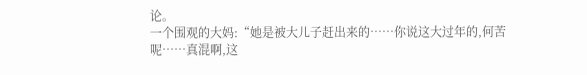论。
一个围观的大妈:“她是被大儿子赶出来的……你说这大过年的,何苦呢……真混啊,这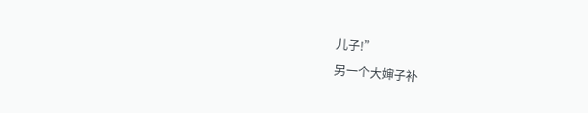儿子!”
另一个大婶子补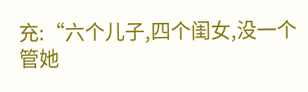充:“六个儿子,四个闺女,没一个管她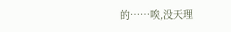的……唉,没天理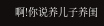啊!你说养儿子养闺